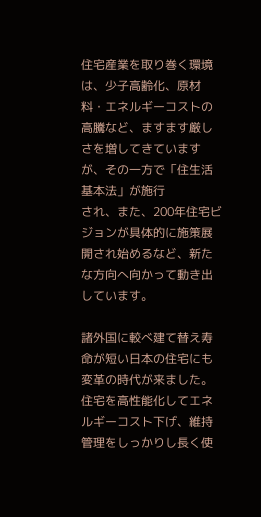住宅産業を取り巻く環境は、少子高齢化、原材料・エネルギーコストの高騰など、ますます厳しさを増してきていますが、その一方で「住生活基本法」が施行
され、また、200年住宅ビジョンが具体的に施策展開され始めるなど、新たな方向へ向かって動き出しています。

諸外国に較べ建て替え寿命が短い日本の住宅にも変革の時代が来ました。
住宅を高性能化してエネルギーコスト下げ、維持管理をしっかりし長く使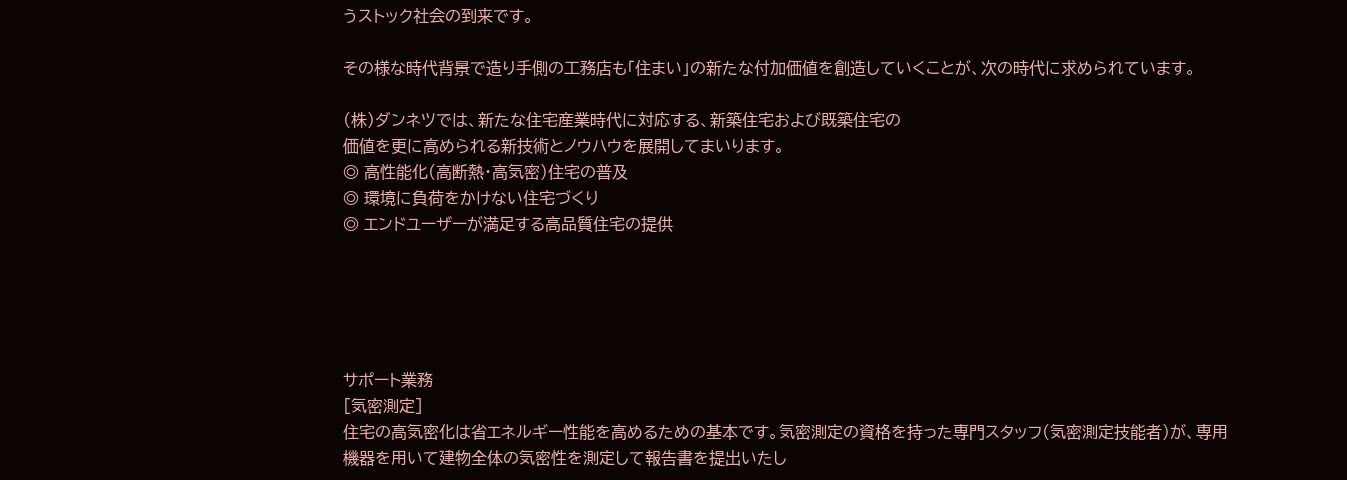うストック社会の到来です。

その様な時代背景で造り手側の工務店も「住まい」の新たな付加価値を創造していくことが、次の時代に求められています。

(株)ダンネツでは、新たな住宅産業時代に対応する、新築住宅および既築住宅の
価値を更に高められる新技術とノウハウを展開してまいります。
◎ 高性能化(高断熱・高気密)住宅の普及
◎ 環境に負荷をかけない住宅づくり
◎ エンドユーザーが満足する高品質住宅の提供





サポート業務
[気密測定]
住宅の高気密化は省エネルギー性能を高めるための基本です。気密測定の資格を持った専門スタッフ(気密測定技能者)が、専用機器を用いて建物全体の気密性を測定して報告書を提出いたし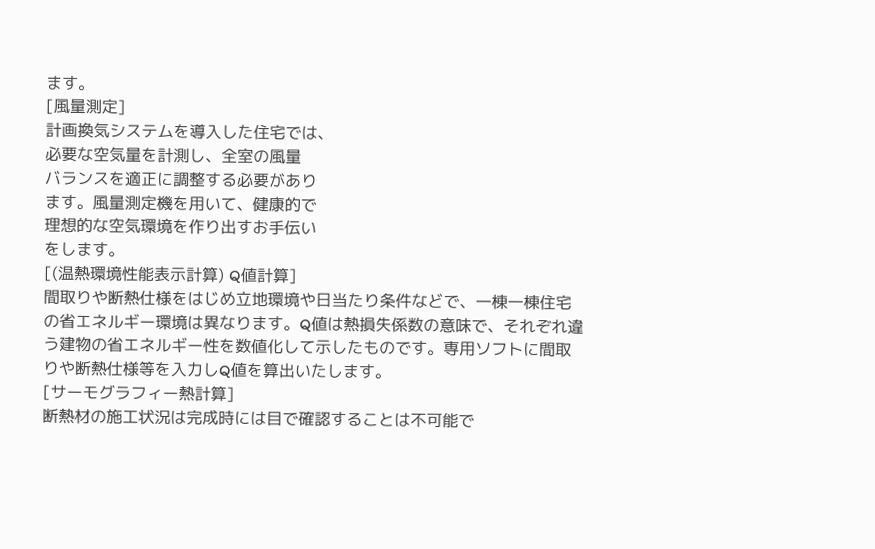ます。
[風量測定]
計画換気システムを導入した住宅では、
必要な空気量を計測し、全室の風量
バランスを適正に調整する必要があり
ます。風量測定機を用いて、健康的で
理想的な空気環境を作り出すお手伝い
をします。
[(温熱環境性能表示計算) Q値計算]
間取りや断熱仕様をはじめ立地環境や日当たり条件などで、一棟一棟住宅の省エネルギー環境は異なります。Q値は熱損失係数の意味で、それぞれ違う建物の省エネルギー性を数値化して示したものです。専用ソフトに間取りや断熱仕様等を入力しQ値を算出いたします。
[サーモグラフィー熱計算]
断熱材の施工状況は完成時には目で確認することは不可能で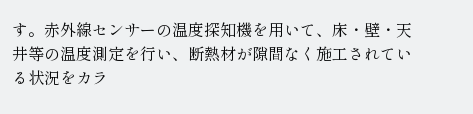す。赤外線センサーの温度探知機を用いて、床・壁・天井等の温度測定を行い、断熱材が隙間なく施工されている状況をカラ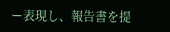ー表現し、報告書を提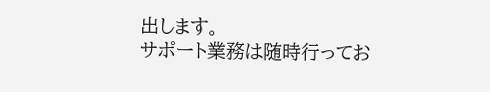出します。
サポート業務は随時行ってお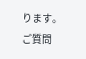ります。ご質問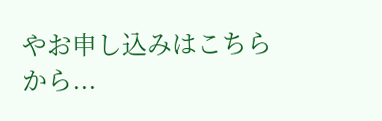やお申し込みはこちらから...